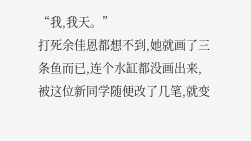“我,我天。”
打死余佳恩都想不到,她就画了三条鱼而已,连个水缸都没画出来,被这位新同学随便改了几笔,就变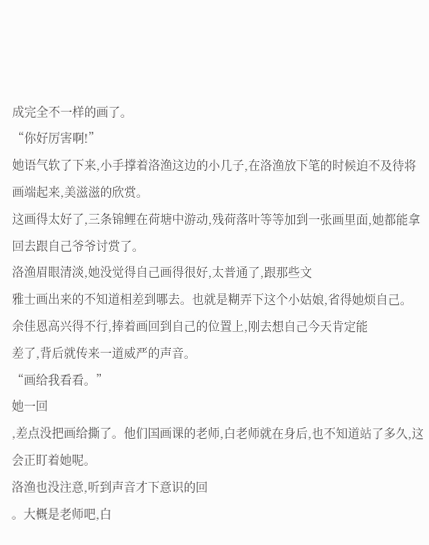成完全不一样的画了。
“你好厉害啊!”
她语气软了下来,小手撑着洛渔这边的小几子,在洛渔放下笔的时候迫不及待将画端起来,美滋滋的欣赏。
这画得太好了,三条锦鲤在荷塘中游动,残荷落叶等等加到一张画里面,她都能拿回去跟自己爷爷讨赏了。
洛渔眉眼清淡,她没觉得自己画得很好,太普通了,跟那些文
雅士画出来的不知道相差到哪去。也就是糊弄下这个小姑娘,省得她烦自己。
余佳恩高兴得不行,捧着画回到自己的位置上,刚去想自己今天肯定能
差了,背后就传来一道威严的声音。
“画给我看看。”
她一回
,差点没把画给撕了。他们国画课的老师,白老师就在身后,也不知道站了多久,这会正盯着她呢。
洛渔也没注意,听到声音才下意识的回
。大概是老师吧,白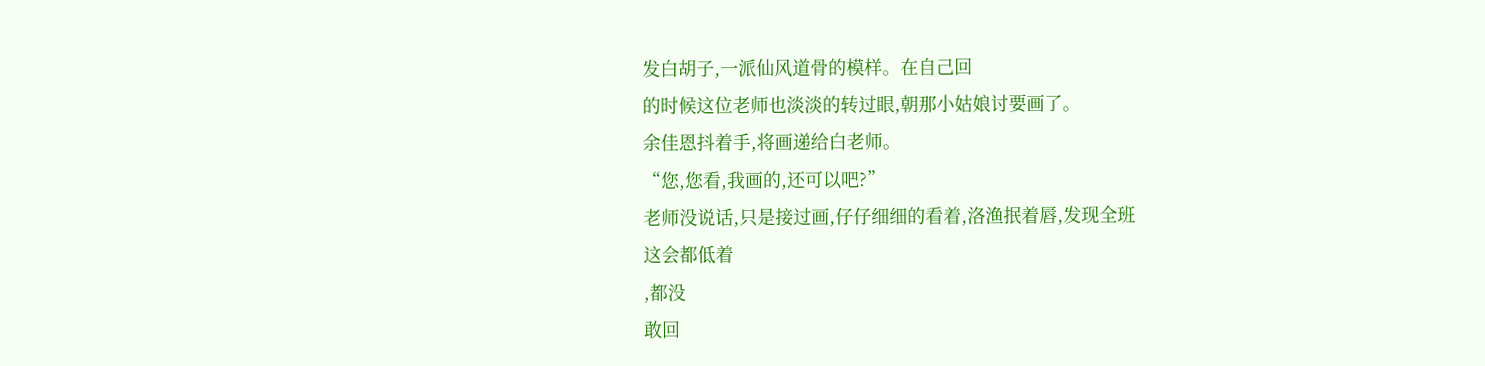发白胡子,一派仙风道骨的模样。在自己回
的时候这位老师也淡淡的转过眼,朝那小姑娘讨要画了。
余佳恩抖着手,将画递给白老师。
“您,您看,我画的,还可以吧?”
老师没说话,只是接过画,仔仔细细的看着,洛渔抿着唇,发现全班
这会都低着
,都没
敢回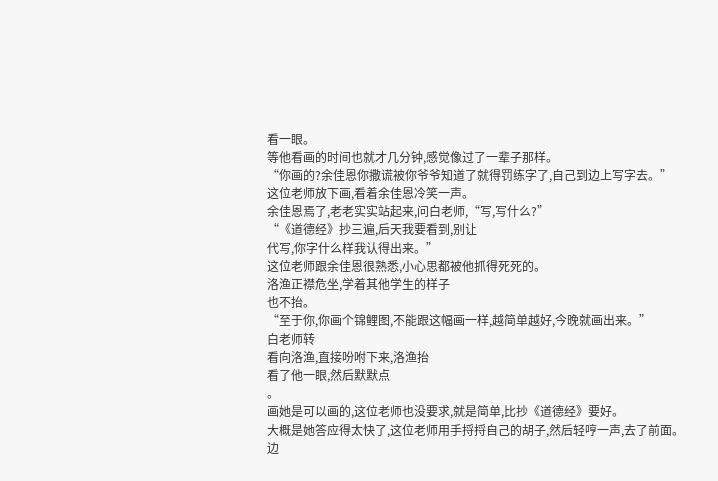看一眼。
等他看画的时间也就才几分钟,感觉像过了一辈子那样。
“你画的?余佳恩你撒谎被你爷爷知道了就得罚练字了,自己到边上写字去。”
这位老师放下画,看着余佳恩冷笑一声。
余佳恩焉了,老老实实站起来,问白老师,“写,写什么?”
“《道德经》抄三遍,后天我要看到,别让
代写,你字什么样我认得出来。”
这位老师跟余佳恩很熟悉,小心思都被他抓得死死的。
洛渔正襟危坐,学着其他学生的样子
也不抬。
“至于你,你画个锦鲤图,不能跟这幅画一样,越简单越好,今晚就画出来。”
白老师转
看向洛渔,直接吩咐下来,洛渔抬
看了他一眼,然后默默点
。
画她是可以画的,这位老师也没要求,就是简单,比抄《道德经》要好。
大概是她答应得太快了,这位老师用手捋捋自己的胡子,然后轻哼一声,去了前面。
边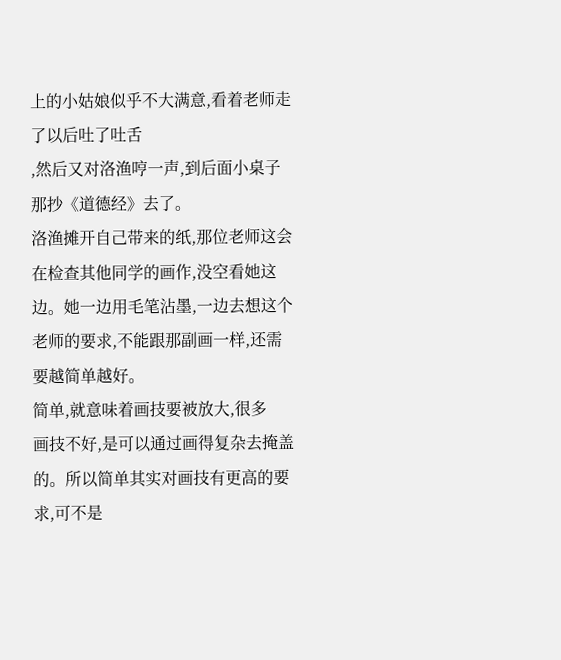上的小姑娘似乎不大满意,看着老师走了以后吐了吐舌
,然后又对洛渔哼一声,到后面小桌子那抄《道德经》去了。
洛渔摊开自己带来的纸,那位老师这会在检查其他同学的画作,没空看她这边。她一边用毛笔沾墨,一边去想这个老师的要求,不能跟那副画一样,还需要越简单越好。
简单,就意味着画技要被放大,很多
画技不好,是可以通过画得复杂去掩盖的。所以简单其实对画技有更高的要求,可不是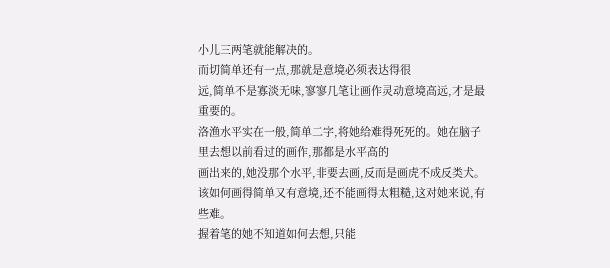小儿三两笔就能解决的。
而切简单还有一点,那就是意境必须表达得很
远,简单不是寡淡无味,寥寥几笔让画作灵动意境高远,才是最重要的。
洛渔水平实在一般,简单二字,将她给难得死死的。她在脑子里去想以前看过的画作,那都是水平高的
画出来的,她没那个水平,非要去画,反而是画虎不成反类犬。
该如何画得简单又有意境,还不能画得太粗糙,这对她来说,有些难。
握着笔的她不知道如何去想,只能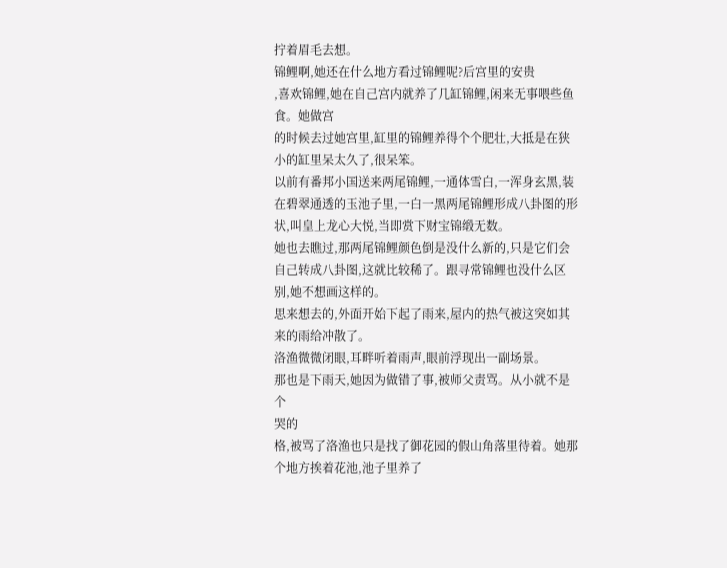拧着眉毛去想。
锦鲤啊,她还在什么地方看过锦鲤呢?后宫里的安贵
,喜欢锦鲤,她在自己宫内就养了几缸锦鲤,闲来无事喂些鱼食。她做宫
的时候去过她宫里,缸里的锦鲤养得个个肥壮,大抵是在狭小的缸里呆太久了,很呆笨。
以前有番邦小国送来两尾锦鲤,一通体雪白,一浑身玄黑,装在碧翠通透的玉池子里,一白一黑两尾锦鲤形成八卦图的形状,叫皇上龙心大悦,当即赏下财宝锦缎无数。
她也去瞧过,那两尾锦鲤颜色倒是没什么新的,只是它们会自己转成八卦图,这就比较稀了。跟寻常锦鲤也没什么区别,她不想画这样的。
思来想去的,外面开始下起了雨来,屋内的热气被这突如其来的雨给冲散了。
洛渔微微闭眼,耳畔听着雨声,眼前浮现出一副场景。
那也是下雨天,她因为做错了事,被师父责骂。从小就不是个
哭的
格,被骂了洛渔也只是找了御花园的假山角落里待着。她那个地方挨着花池,池子里养了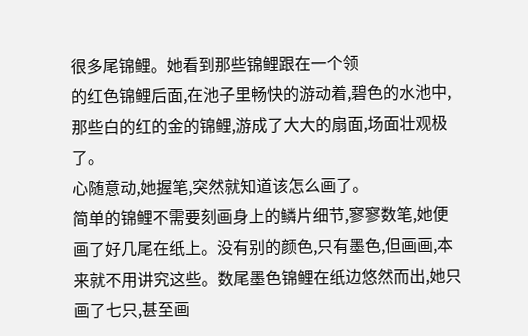很多尾锦鲤。她看到那些锦鲤跟在一个领
的红色锦鲤后面,在池子里畅快的游动着,碧色的水池中,那些白的红的金的锦鲤,游成了大大的扇面,场面壮观极了。
心随意动,她握笔,突然就知道该怎么画了。
简单的锦鲤不需要刻画身上的鳞片细节,寥寥数笔,她便画了好几尾在纸上。没有别的颜色,只有墨色,但画画,本来就不用讲究这些。数尾墨色锦鲤在纸边悠然而出,她只画了七只,甚至画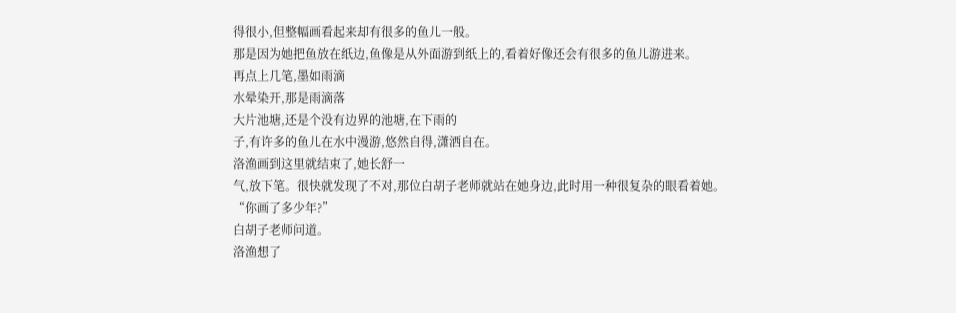得很小,但整幅画看起来却有很多的鱼儿一般。
那是因为她把鱼放在纸边,鱼像是从外面游到纸上的,看着好像还会有很多的鱼儿游进来。
再点上几笔,墨如雨滴
水晕染开,那是雨滴落
大片池塘,还是个没有边界的池塘,在下雨的
子,有许多的鱼儿在水中漫游,悠然自得,潇洒自在。
洛渔画到这里就结束了,她长舒一
气,放下笔。很快就发现了不对,那位白胡子老师就站在她身边,此时用一种很复杂的眼看着她。
“你画了多少年?”
白胡子老师问道。
洛渔想了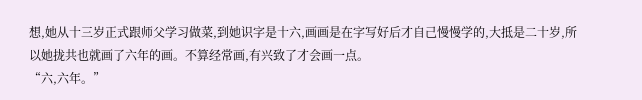想,她从十三岁正式跟师父学习做菜,到她识字是十六,画画是在字写好后才自己慢慢学的,大抵是二十岁,所以她拢共也就画了六年的画。不算经常画,有兴致了才会画一点。
“六,六年。”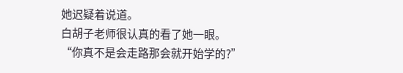她迟疑着说道。
白胡子老师很认真的看了她一眼。
“你真不是会走路那会就开始学的?”